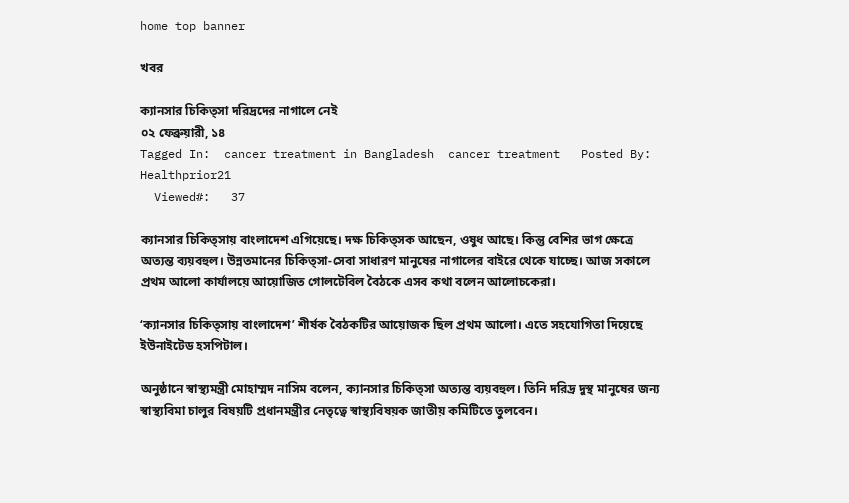home top banner

খবর

ক্যানসার চিকিত্সা দরিদ্রদের নাগালে নেই
০২ ফেব্রুয়ারী, ১৪
Tagged In:  cancer treatment in Bangladesh  cancer treatment   Posted By:   Healthprior21
  Viewed#:   37

ক্যানসার চিকিত্সায় বাংলাদেশ এগিয়েছে। দক্ষ চিকিত্সক আছেন, ওষুধ আছে। কিন্তু বেশির ভাগ ক্ষেত্রে অত্যন্ত ব্যয়বহুল। উন্নতমানের চিকিত্সা-সেবা সাধারণ মানুষের নাগালের বাইরে থেকে যাচ্ছে। আজ সকালে প্রথম আলো কার্যালয়ে আয়োজিত গোলটেবিল বৈঠকে এসব কথা বলেন আলোচকেরা।

‘ক্যানসার চিকিত্সায় বাংলাদেশ’ শীর্ষক বৈঠকটির আয়োজক ছিল প্রথম আলো। এতে সহযোগিতা দিয়েছে ইউনাইটেড হসপিটাল।

অনুষ্ঠানে স্বাস্থ্যমন্ত্রী মোহাম্মদ নাসিম বলেন, ক্যানসার চিকিত্সা অত্যন্ত ব্যয়বহুল। তিনি দরিদ্র দুস্থ মানুষের জন্য স্বাস্থ্যবিমা চালুর বিষয়টি প্রধানমন্ত্রীর নেতৃত্বে স্বাস্থ্যবিষয়ক জাতীয় কমিটিতে তুলবেন।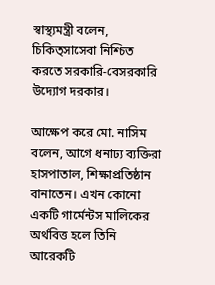স্বাস্থ্যমন্ত্রী বলেন, চিকিত্সাসেবা নিশ্চিত করতে সরকারি-বেসরকারি উদ্যোগ দরকার।

আক্ষেপ করে মো. নাসিম বলেন, আগে ধনাঢ্য ব্যক্তিরা হাসপাতাল, শিক্ষাপ্রতিষ্ঠান বানাতেন। এখন কোনো একটি গার্মেন্টস মালিকের অর্থবিত্ত হলে তিনি আরেকটি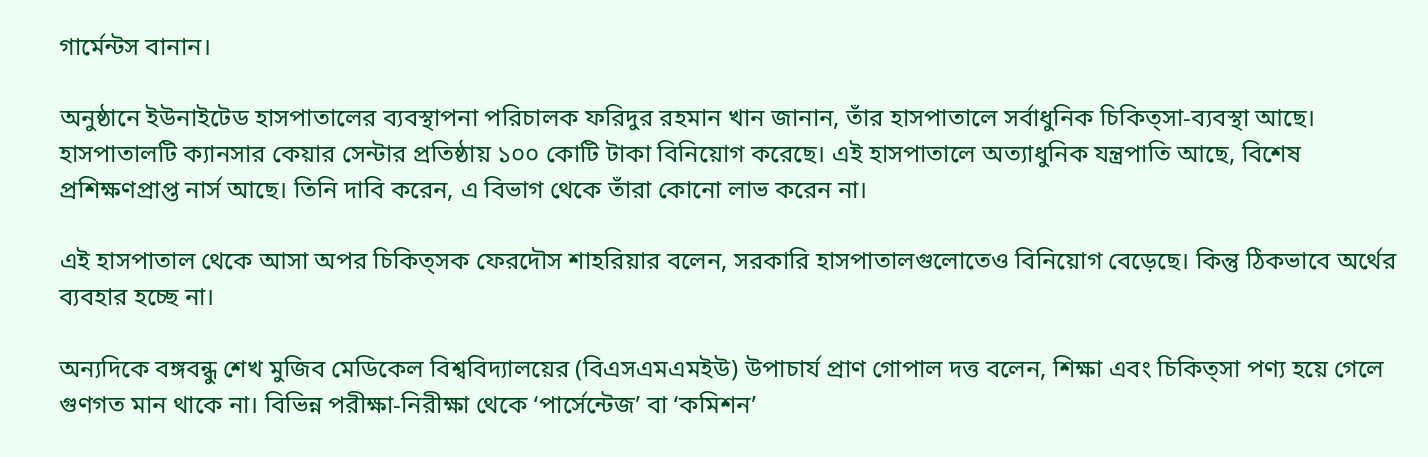গার্মেন্টস বানান।

অনুষ্ঠানে ইউনাইটেড হাসপাতালের ব্যবস্থাপনা পরিচালক ফরিদুর রহমান খান জানান, তাঁর হাসপাতালে সর্বাধুনিক চিকিত্সা-ব্যবস্থা আছে। হাসপাতালটি ক্যানসার কেয়ার সেন্টার প্রতিষ্ঠায় ১০০ কোটি টাকা বিনিয়োগ করেছে। এই হাসপাতালে অত্যাধুনিক যন্ত্রপাতি আছে, বিশেষ প্রশিক্ষণপ্রাপ্ত নার্স আছে। তিনি দাবি করেন, এ বিভাগ থেকে তাঁরা কোনো লাভ করেন না।

এই হাসপাতাল থেকে আসা অপর চিকিত্সক ফেরদৌস শাহরিয়ার বলেন, সরকারি হাসপাতালগুলোতেও বিনিয়োগ বেড়েছে। কিন্তু ঠিকভাবে অর্থের ব্যবহার হচ্ছে না।

অন্যদিকে বঙ্গবন্ধু শেখ মুজিব মেডিকেল বিশ্ববিদ্যালয়ের (বিএসএমএমইউ) উপাচার্য প্রাণ গোপাল দত্ত বলেন, শিক্ষা এবং চিকিত্সা পণ্য হয়ে গেলে গুণগত মান থাকে না। বিভিন্ন পরীক্ষা-নিরীক্ষা থেকে ‘পার্সেন্টেজ’ বা ‘কমিশন’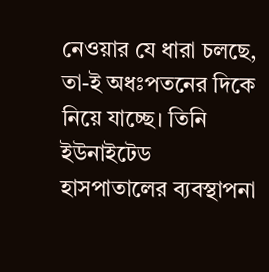নেওয়ার যে ধারা চলছে, তা-ই অধঃপতনের দিকে নিয়ে যাচ্ছে। তিনি ইউনাইটেড হাসপাতালের ব্যবস্থাপনা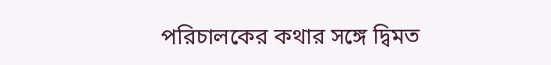পরিচালকের কথার সঙ্গে দ্বিমত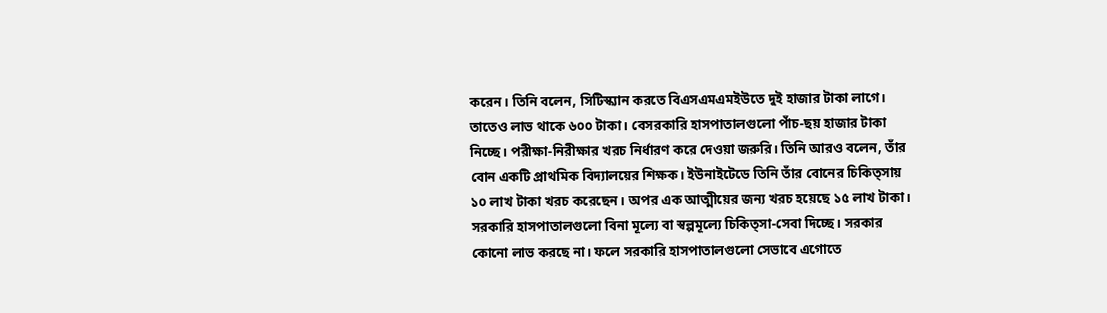করেন। তিনি বলেন, সিটিস্ক্যান করতে বিএসএমএমইউতে দুই হাজার টাকা লাগে। তাতেও লাভ থাকে ৬০০ টাকা। বেসরকারি হাসপাতালগুলো পাঁচ-ছয় হাজার টাকা নিচ্ছে। পরীক্ষা-নিরীক্ষার খরচ নির্ধারণ করে দেওয়া জরুরি। তিনি আরও বলেন, তাঁর বোন একটি প্রাথমিক বিদ্যালয়ের শিক্ষক। ইউনাইটেডে তিনি তাঁর বোনের চিকিত্সায় ১০ লাখ টাকা খরচ করেছেন। অপর এক আত্মীয়ের জন্য খরচ হয়েছে ১৫ লাখ টাকা। সরকারি হাসপাতালগুলো বিনা মূল্যে বা স্বল্পমূল্যে চিকিত্সা-সেবা দিচ্ছে। সরকার কোনো লাভ করছে না। ফলে সরকারি হাসপাতালগুলো সেভাবে এগোতে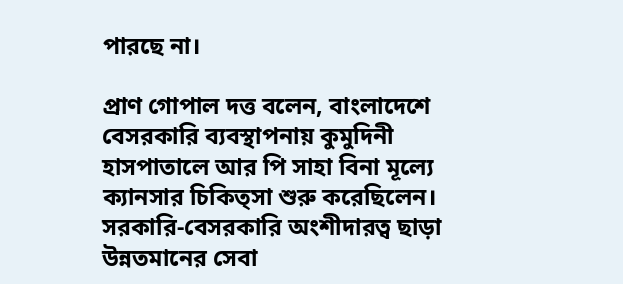পারছে না।

প্রাণ গোপাল দত্ত বলেন, বাংলাদেশে বেসরকারি ব্যবস্থাপনায় কুমুদিনী হাসপাতালে আর পি সাহা বিনা মূল্যে ক্যানসার চিকিত্সা শুরু করেছিলেন। সরকারি-বেসরকারি অংশীদারত্ব ছাড়া উন্নতমানের সেবা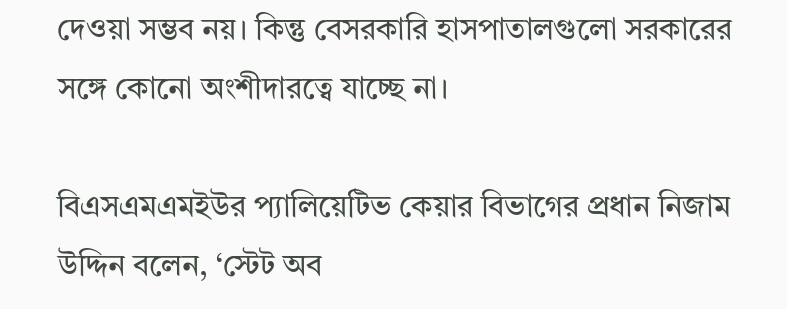দেওয়া সম্ভব নয়। কিন্তু বেসরকারি হাসপাতালগুলো সরকারের সঙ্গে কোনো অংশীদারত্বে যাচ্ছে না।

বিএসএমএমইউর প্যালিয়েটিভ কেয়ার বিভাগের প্রধান নিজাম উদ্দিন বলেন, ‘স্টেট অব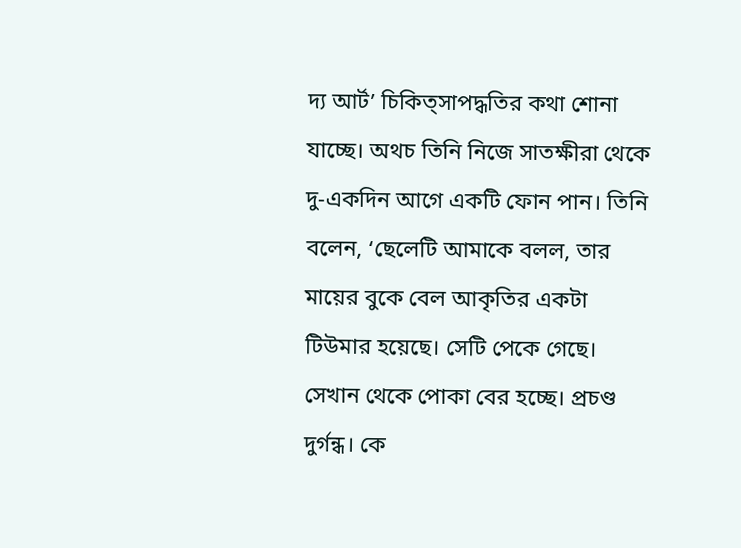দ্য আর্ট’ চিকিত্সাপদ্ধতির কথা শোনা যাচ্ছে। অথচ তিনি নিজে সাতক্ষীরা থেকে দু-একদিন আগে একটি ফোন পান। তিনি বলেন, ‘ছেলেটি আমাকে বলল, তার মায়ের বুকে বেল আকৃতির একটা টিউমার হয়েছে। সেটি পেকে গেছে। সেখান থেকে পোকা বের হচ্ছে। প্রচণ্ড দুর্গন্ধ। কে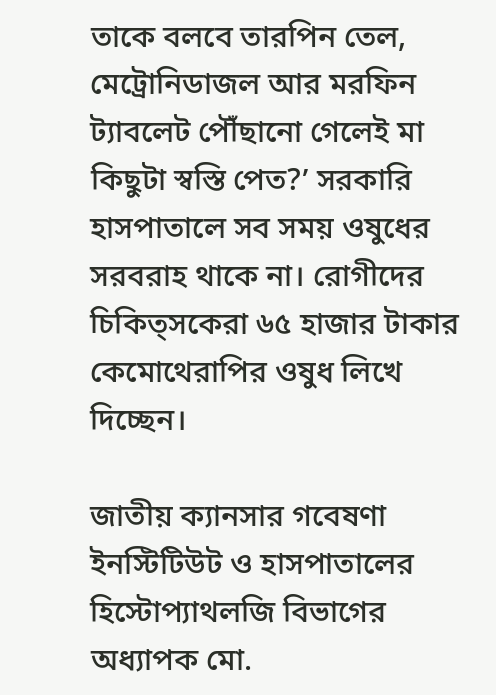তাকে বলবে তারপিন তেল, মেট্রোনিডাজল আর মরফিন ট্যাবলেট পৌঁছানো গেলেই মা কিছুটা স্বস্তি পেত?’ সরকারি হাসপাতালে সব সময় ওষুধের সরবরাহ থাকে না। রোগীদের চিকিত্সকেরা ৬৫ হাজার টাকার কেমোথেরাপির ওষুধ লিখে দিচ্ছেন।

জাতীয় ক্যানসার গবেষণা ইনস্টিটিউট ও হাসপাতালের হিস্টোপ্যাথলজি বিভাগের অধ্যাপক মো.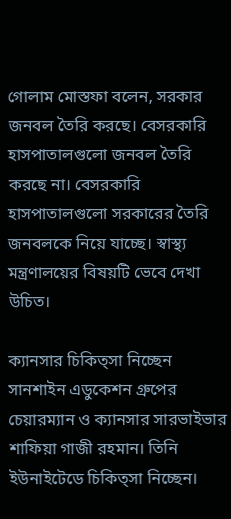গোলাম মোস্তফা বলেন, সরকার জনবল তৈরি করছে। বেসরকারি হাসপাতালগুলো জনবল তৈরি করছে না। বেসরকারি হাসপাতালগুলো সরকারের তৈরি জনবলকে নিয়ে যাচ্ছে। স্বাস্থ্য মন্ত্রণালয়ের বিষয়টি ভেবে দেখা উচিত।

ক্যানসার চিকিত্সা নিচ্ছেন সানশাইন এডুকেশন গ্রুপের চেয়ারম্যান ও ক্যানসার সারভাইভার শাফিয়া গাজী রহমান। তিনি ইউনাইটেডে চিকিত্সা নিচ্ছেন।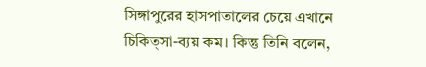সিঙ্গাপুরের হাসপাতালের চেয়ে এখানে চিকিত্সা-ব্যয় কম। কিন্তু তিনি বলেন,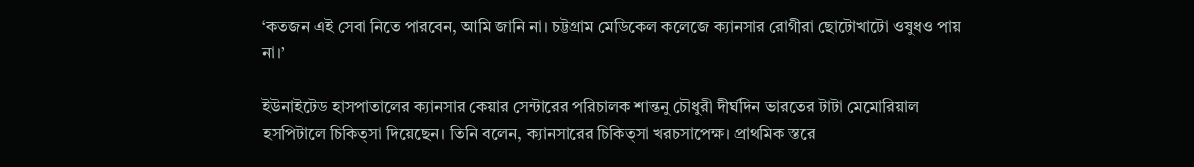‘কতজন এই সেবা নিতে পারবেন, আমি জানি না। চট্টগ্রাম মেডিকেল কলেজে ক্যানসার রোগীরা ছোটোখাটো ওষুধও পায় না।’

ইউনাইটেড হাসপাতালের ক্যানসার কেয়ার সেন্টারের পরিচালক শান্তনু চৌধুরী দীর্ঘদিন ভারতের টাটা মেমোরিয়াল হসপিটালে চিকিত্সা দিয়েছেন। তিনি বলেন, ক্যানসারের চিকিত্সা খরচসাপেক্ষ। প্রাথমিক স্তরে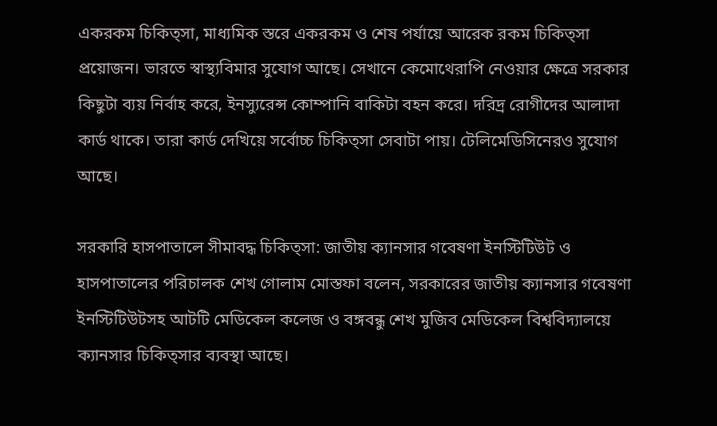একরকম চিকিত্সা, মাধ্যমিক স্তরে একরকম ও শেষ পর্যায়ে আরেক রকম চিকিত্সা প্রয়োজন। ভারতে স্বাস্থ্যবিমার সুযোগ আছে। সেখানে কেমোথেরাপি নেওয়ার ক্ষেত্রে সরকার কিছুটা ব্যয় নির্বাহ করে, ইনস্যুরেন্স কোম্পানি বাকিটা বহন করে। দরিদ্র রোগীদের আলাদা কার্ড থাকে। তারা কার্ড দেখিয়ে সর্বোচ্চ চিকিত্সা সেবাটা পায়। টেলিমেডিসিনেরও সুযোগ আছে।

সরকারি হাসপাতালে সীমাবদ্ধ চিকিত্সা: জাতীয় ক্যানসার গবেষণা ইনস্টিটিউট ও হাসপাতালের পরিচালক শেখ গোলাম মোস্তফা বলেন, সরকারের জাতীয় ক্যানসার গবেষণা ইনস্টিটিউটসহ আটটি মেডিকেল কলেজ ও বঙ্গবন্ধু শেখ মুজিব মেডিকেল বিশ্ববিদ্যালয়ে ক্যানসার চিকিত্সার ব্যবস্থা আছে।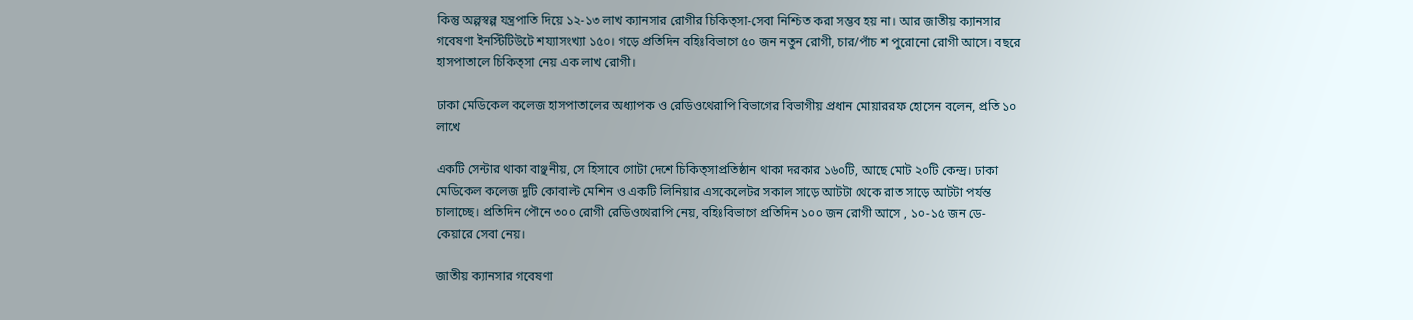কিন্তু অল্পস্বল্প যন্ত্রপাতি দিয়ে ১২-১৩ লাখ ক্যানসার রোগীর চিকিত্সা-সেবা নিশ্চিত করা সম্ভব হয় না। আর জাতীয় ক্যানসার গবেষণা ইনস্টিটিউটে শয্যাসংখ্যা ১৫০। গড়ে প্রতিদিন বহিঃবিভাগে ৫০ জন নতুন রোগী, চার/পাঁচ শ পুরোনো রোগী আসে। বছরে হাসপাতালে চিকিত্সা নেয় এক লাখ রোগী।

ঢাকা মেডিকেল কলেজ হাসপাতালের অধ্যাপক ও রেডিওথেরাপি বিভাগের বিভাগীয় প্রধান মোয়াররফ হোসেন বলেন, প্রতি ১০ লাখে

একটি সেন্টার থাকা বাঞ্ছনীয়, সে হিসাবে গোটা দেশে চিকিত্সাপ্রতিষ্ঠান থাকা দরকার ১৬০টি, আছে মোট ২০টি কেন্দ্র। ঢাকা মেডিকেল কলেজ দুটি কোবাল্ট মেশিন ও একটি লিনিয়ার এসকেলেটর সকাল সাড়ে আটটা থেকে রাত সাড়ে আটটা পর্যন্ত চালাচ্ছে। প্রতিদিন পৌনে ৩০০ রোগী রেডিওথেরাপি নেয়, বহিঃবিভাগে প্রতিদিন ১০০ জন রোগী আসে , ১০-১৫ জন ডে-কেয়ারে সেবা নেয়।

জাতীয় ক্যানসার গবেষণা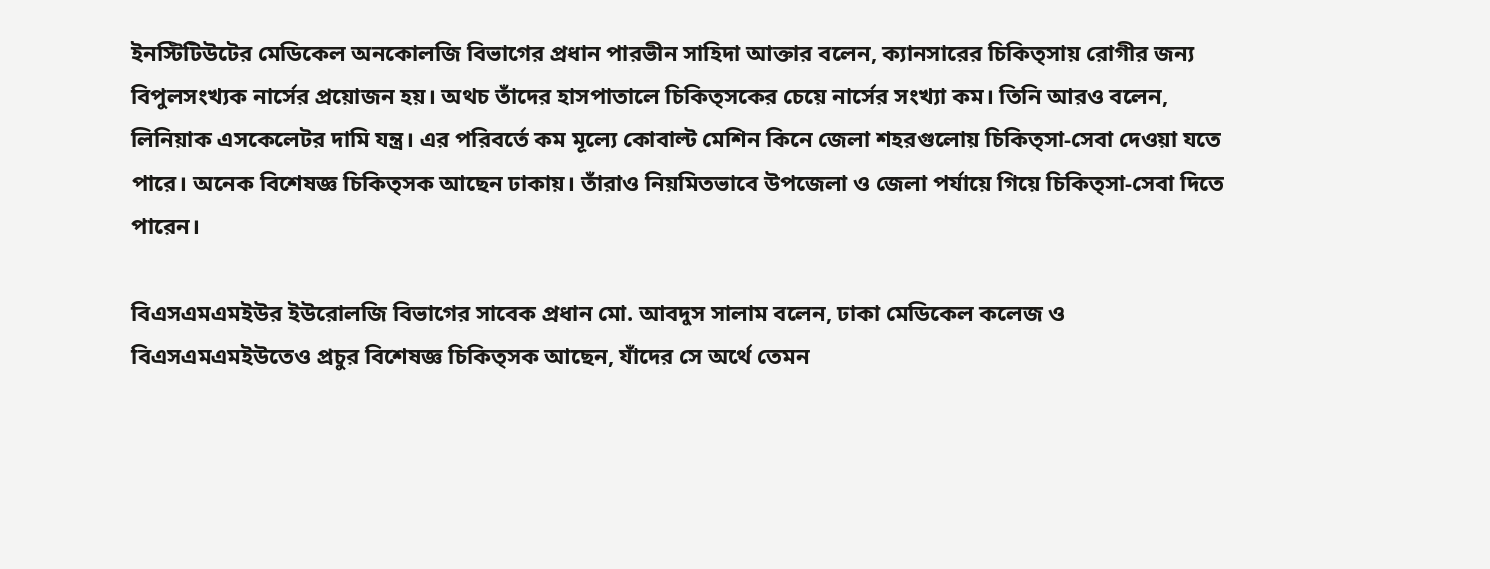ইনস্টিটিউটের মেডিকেল অনকোলজি বিভাগের প্রধান পারভীন সাহিদা আক্তার বলেন, ক্যানসারের চিকিত্সায় রোগীর জন্য বিপুলসংখ্যক নার্সের প্রয়োজন হয়। অথচ তাঁদের হাসপাতালে চিকিত্সকের চেয়ে নার্সের সংখ্যা কম। তিনি আরও বলেন, লিনিয়াক এসকেলেটর দামি যন্ত্র। এর পরিবর্তে কম মূল্যে কোবাল্ট মেশিন কিনে জেলা শহরগুলোয় চিকিত্সা-সেবা দেওয়া যতে পারে। অনেক বিশেষজ্ঞ চিকিত্সক আছেন ঢাকায়। তাঁরাও নিয়মিতভাবে উপজেলা ও জেলা পর্যায়ে গিয়ে চিকিত্সা-সেবা দিতে পারেন।

বিএসএমএমইউর ইউরোলজি বিভাগের সাবেক প্রধান মো. আবদুস সালাম বলেন, ঢাকা মেডিকেল কলেজ ও বিএসএমএমইউতেও প্রচুর বিশেষজ্ঞ চিকিত্সক আছেন, যাঁদের সে অর্থে তেমন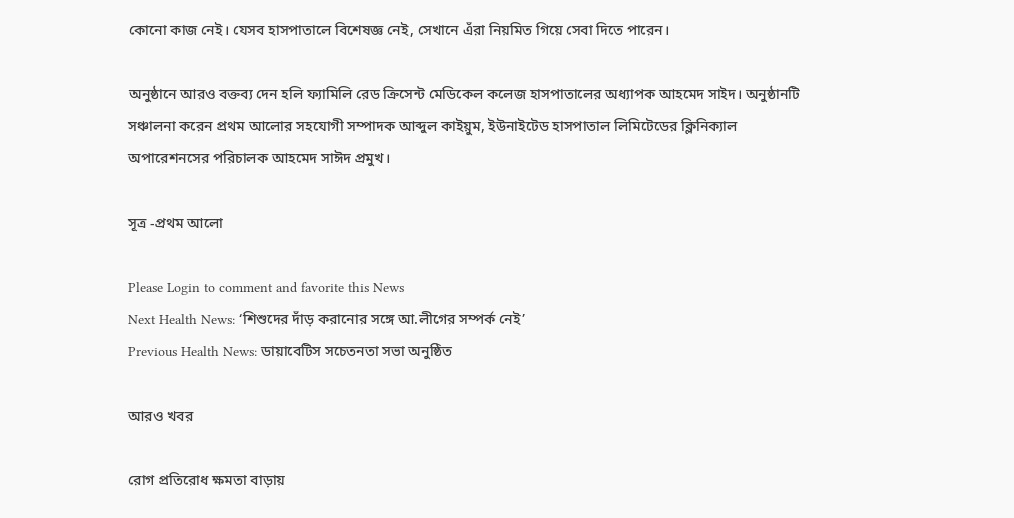কোনো কাজ নেই। যেসব হাসপাতালে বিশেষজ্ঞ নেই, সেখানে এঁরা নিয়মিত গিয়ে সেবা দিতে পারেন।

অনুষ্ঠানে আরও বক্তব্য দেন হলি ফ্যামিলি রেড ক্রিসেন্ট মেডিকেল কলেজ হাসপাতালের অধ্যাপক আহমেদ সাইদ। অনুষ্ঠানটি সঞ্চালনা করেন প্রথম আলোর সহযোগী সম্পাদক আব্দুল কাইয়ুম, ইউনাইটেড হাসপাতাল লিমিটেডের ক্লিনিক্যাল অপারেশনসের পরিচালক আহমেদ সাঈদ প্রমুখ।

সূত্র -প্রথম আলো

Please Login to comment and favorite this News
Next Health News: ‘শিশুদের দাঁড় করানোর সঙ্গে আ.লীগের সম্পর্ক নেই’
Previous Health News: ডায়াবেটিস সচেতনতা সভা অনুষ্ঠিত

আরও খবর

রোগ প্রতিরোধ ক্ষমতা বাড়ায়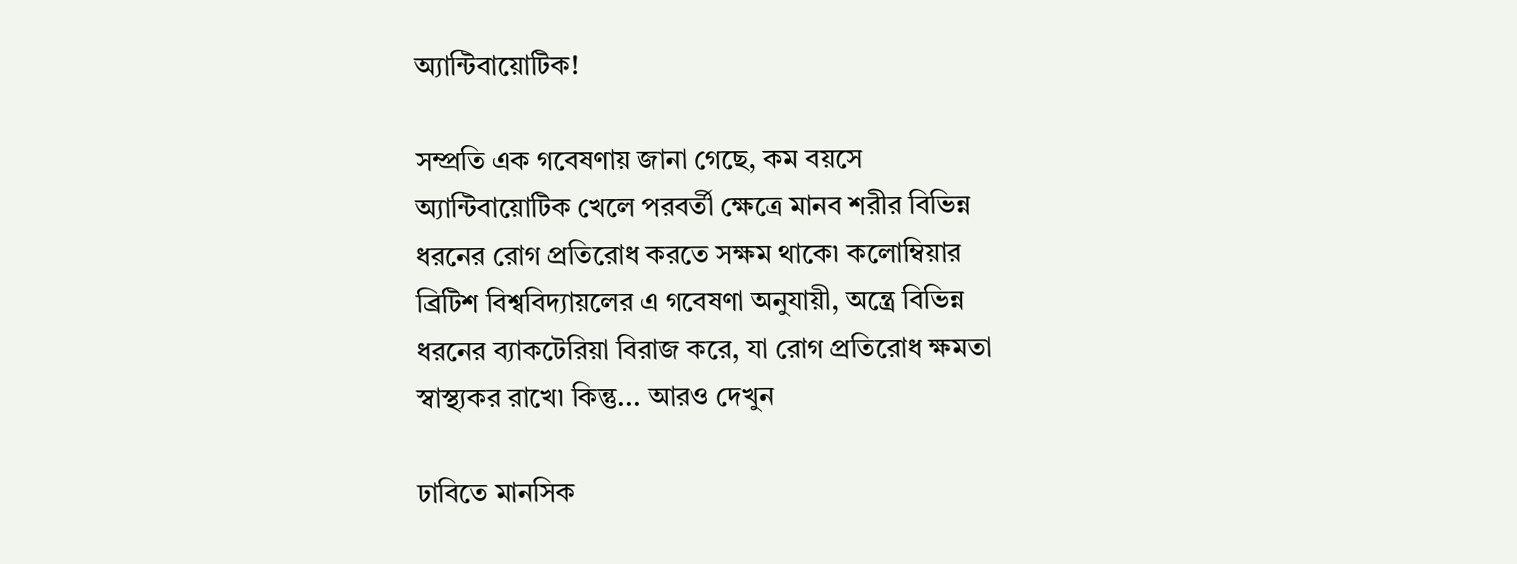অ্যান্টিবায়োটিক!

সম্প্রতি এক গবেষণায় জানা গেছে, কম বয়সে অ্যান্টিবায়োটিক খেলে পরবর্তী ক্ষেত্রে মানব শরীর বিভিন্ন ধরনের রোগ প্রতিরোধ করতে সক্ষম থাকে৷ কলোম্বিয়ার ব্রিটিশ বিশ্ববিদ্যায়লের এ গবেষণা অনুযায়ী, অন্ত্রে বিভিন্ন ধরনের ব্যাকটেরিয়া বিরাজ করে, যা রোগ প্রতিরোধ ক্ষমতা স্বাস্থ্যকর রাখে৷ কিন্তু... আরও দেখুন

ঢাবিতে মানসিক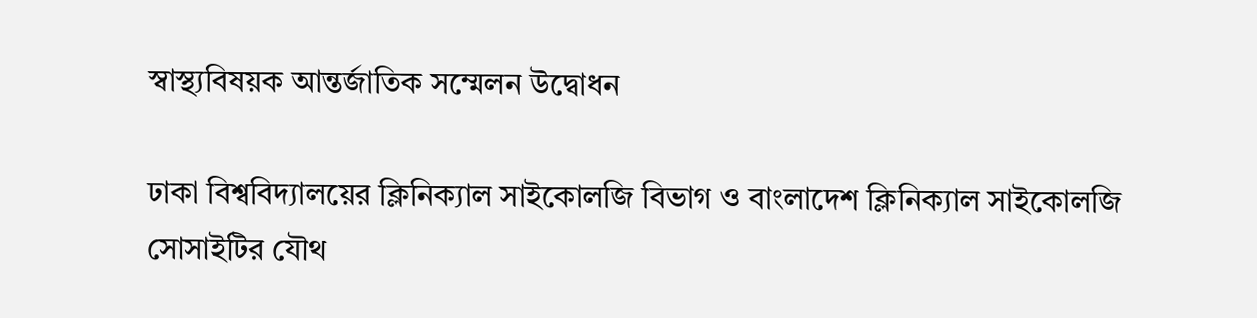স্বাস্থ্যবিষয়ক আন্তর্জাতিক সম্মেলন উদ্বোধন

ঢাকা বিশ্ববিদ্যালয়ের ক্লিনিক্যাল সাইকোলজি বিভাগ ও বাংলাদেশ ক্লিনিক্যাল সাইকোলজি সোসাইটির যৌথ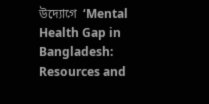উদ্যোগে  ‘Mental Health Gap in Bangladesh: Resources and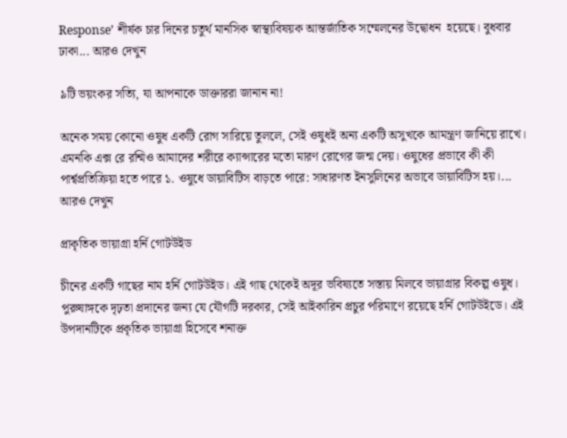Response’ শীর্ষক চার দিনের চতুর্থ মানসিক স্বাস্থ্যবিষয়ক আন্তর্জাতিক সম্মেলনের উদ্বোধন  হয়েছে। বুধবার ঢাকা... আরও দেখুন

৯টি ভয়ংকর সত্যি, যা আপনাকে ডাক্তাররা জানান না!

অনেক সময় কোনো ওষুধ একটি রোগ সারিয়ে তুললে, সেই ওষুধই অন্য একটি অসুখকে আমন্ত্রণ জানিয়ে রাখে। এমনকি এক্স রে রশ্মিও আমাদের শরীরে ক্যান্সারের মতো মারণ রোগের জন্ম দেয়। ওষুধের প্রভাবে কী কী পার্শ্বপ্রতিক্রিয়া হতে পারে ১. ওষুধে ডায়াবিটিস বাড়তে পারে: সাধারণত ইনসুলিনের অভাবে ডায়াবিটিস হয়।... আরও দেখুন

প্রাকৃতিক ভায়াগ্রা হর্নি গোটউইড

চীনের একটি গাছের নাম হর্নি গোটউইড। এই গাছ থেকেই অদূর ভবিষ্যতে সস্তায় মিলবে ভায়াগ্রার বিকল্প ওষুধ। পুরুষাঙ্গকে দৃঢ়তা প্রদানের জন্য যে যৌগটি দরকার, সেই আইকারিন প্রচুর পরিমাণে রয়েছে হর্নি গোটউইডে। এই উপদানটিকে প্রকৃতিক ভায়াগ্রা হিসেবে শনাক্ত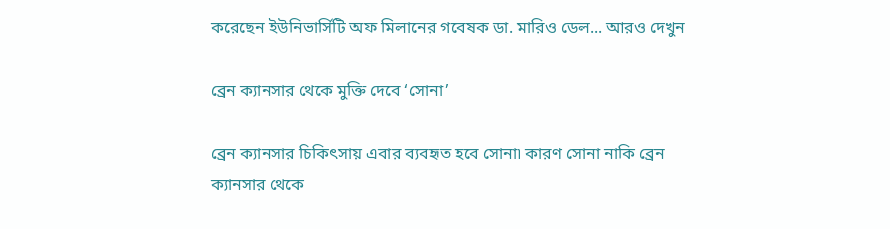করেছেন ইউনিভার্সিটি অফ মিলানের গবেষক ডা. মারিও ডেল... আরও দেখুন

ব্রেন ক্যানসার থেকে মুক্তি দেবে ‘সোনা’

ব্রেন ক্যানসার চিকিৎসায় এবার ব্যবহৃত হবে সোনা৷ কারণ সোনা নাকি ব্রেন ক্যানসার থেকে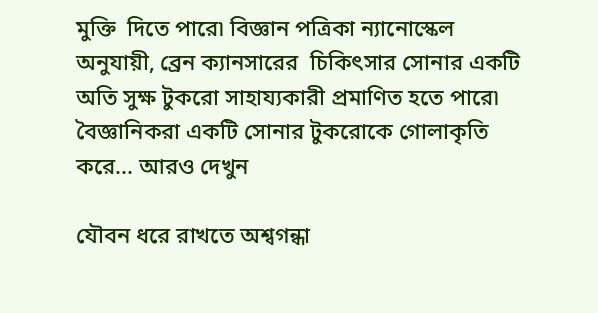মুক্তি  দিতে পারে৷ বিজ্ঞান পত্রিকা ন্যানোস্কেল অনুযায়ী, ব্রেন ক্যানসারের  চিকিৎসার সোনার একটি অতি সুক্ষ টুকরো সাহায্যকারী প্রমাণিত হতে পারে৷ বৈজ্ঞানিকরা একটি সোনার টুকরোকে গোলাকৃতি করে... আরও দেখুন

যৌবন ধরে রাখতে অশ্বগন্ধা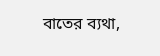বাতের ব্যথা,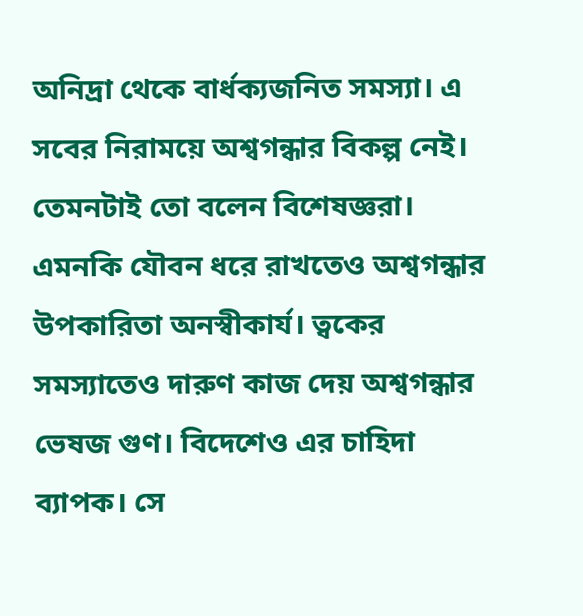অনিদ্রা থেকে বার্ধক্যজনিত সমস্যা। এ সবের নিরাময়ে অশ্বগন্ধার বিকল্প নেই। তেমনটাই তো বলেন বিশেষজ্ঞরা। এমনকি যৌবন ধরে রাখতেও অশ্বগন্ধার উপকারিতা অনস্বীকার্য। ত্বকের সমস্যাতেও দারুণ কাজ দেয় অশ্বগন্ধার ভেষজ গুণ। বিদেশেও এর চাহিদা ব্যাপক। সে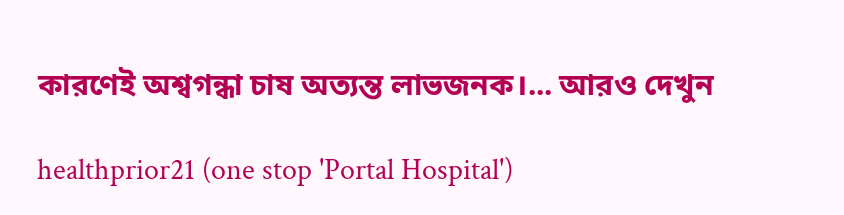কারণেই অশ্বগন্ধা চাষ অত্যন্ত লাভজনক।... আরও দেখুন

healthprior21 (one stop 'Portal Hospital')